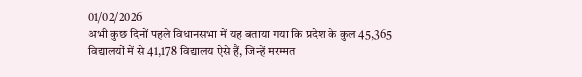01/02/2026
अभी कुछ दिनों पहले विधानसभा में यह बताया गया कि प्रदेश के कुल 45,365 विद्यालयों में से 41,178 विद्यालय ऐसे हैं, जिन्हें मरम्मत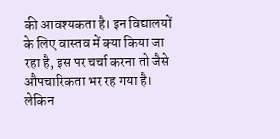की आवश्यकता है। इन विद्यालयों के लिए वास्तव में क्या किया जा रहा है, इस पर चर्चा करना तो जैसे औपचारिकता भर रह गया है।
लेकिन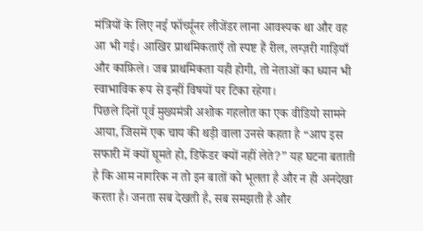मंत्रियों के लिए नई फॉर्च्यूनर लीजेंडर लाना आवश्यक था और वह आ भी गई। आखिर प्राथमिकताएँ तो स्पष्ट हैं रील, लग्ज़री गाड़ियाँ और काफ़िले। जब प्राथमिकता यही होगी, तो नेताओं का ध्यान भी स्वाभाविक रूप से इन्हीं विषयों पर टिका रहेगा।
पिछले दिनों पूर्व मुख्यमंत्री अशोक गहलोत का एक वीडियो सामने आया, जिसमें एक चाय की थड़ी वाला उनसे कहता है “आप इस सफारी में क्यों घूमते हो, डिफेंडर क्यों नहीं लेते?” यह घटना बताती है कि आम नागरिक न तो इन बातों को भूलता है और न ही अनदेखा करता है। जनता सब देखती है, सब समझती है और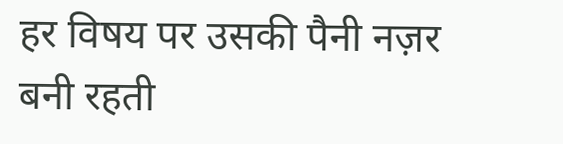हर विषय पर उसकी पैनी नज़र बनी रहती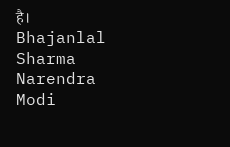है।
Bhajanlal Sharma
Narendra Modi